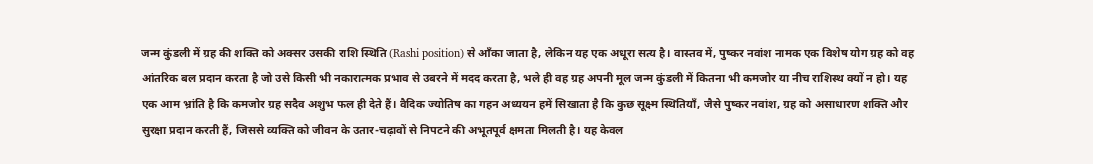जन्म कुंडली में ग्रह की शक्ति को अक्सर उसकी राशि स्थिति (Rashi position) से आँका जाता है, लेकिन यह एक अधूरा सत्य है। वास्तव में, पुष्कर नवांश नामक एक विशेष योग ग्रह को वह आंतरिक बल प्रदान करता है जो उसे किसी भी नकारात्मक प्रभाव से उबरने में मदद करता है, भले ही वह ग्रह अपनी मूल जन्म कुंडली में कितना भी कमजोर या नीच राशिस्थ क्यों न हो। यह एक आम भ्रांति है कि कमजोर ग्रह सदैव अशुभ फल ही देते हैं। वैदिक ज्योतिष का गहन अध्ययन हमें सिखाता है कि कुछ सूक्ष्म स्थितियाँ, जैसे पुष्कर नवांश, ग्रह को असाधारण शक्ति और सुरक्षा प्रदान करती हैं, जिससे व्यक्ति को जीवन के उतार-चढ़ावों से निपटने की अभूतपूर्व क्षमता मिलती है। यह केवल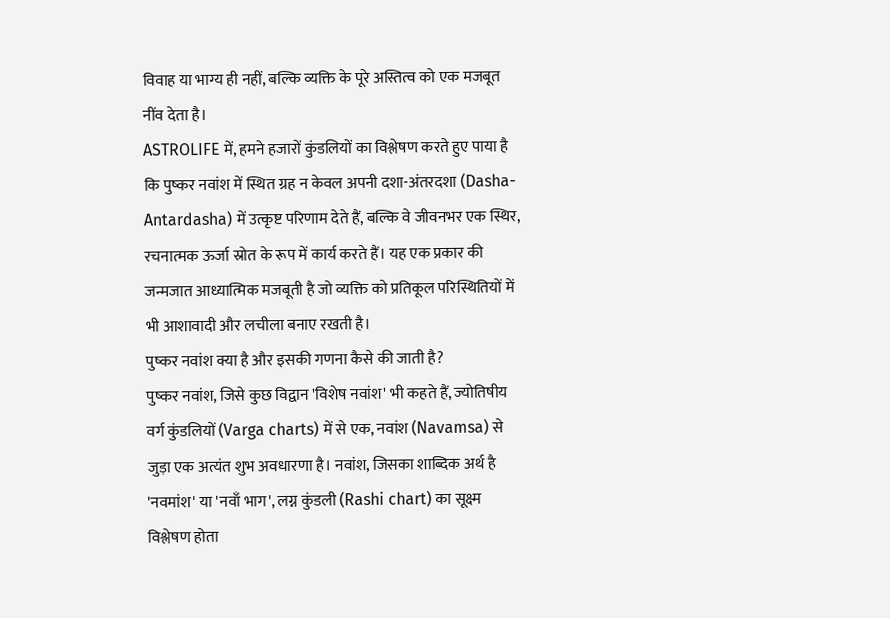विवाह या भाग्य ही नहीं, बल्कि व्यक्ति के पूरे अस्तित्व को एक मजबूत नींव देता है।
ASTROLIFE में, हमने हजारों कुंडलियों का विश्लेषण करते हुए पाया है कि पुष्कर नवांश में स्थित ग्रह न केवल अपनी दशा-अंतरदशा (Dasha-Antardasha) में उत्कृष्ट परिणाम देते हैं, बल्कि वे जीवनभर एक स्थिर, रचनात्मक ऊर्जा स्रोत के रूप में कार्य करते हैं। यह एक प्रकार की जन्मजात आध्यात्मिक मजबूती है जो व्यक्ति को प्रतिकूल परिस्थितियों में भी आशावादी और लचीला बनाए रखती है।
पुष्कर नवांश क्या है और इसकी गणना कैसे की जाती है?
पुष्कर नवांश, जिसे कुछ विद्वान 'विशेष नवांश' भी कहते हैं, ज्योतिषीय वर्ग कुंडलियों (Varga charts) में से एक, नवांश (Navamsa) से जुड़ा एक अत्यंत शुभ अवधारणा है। नवांश, जिसका शाब्दिक अर्थ है 'नवमांश' या 'नवाँ भाग', लग्न कुंडली (Rashi chart) का सूक्ष्म विश्लेषण होता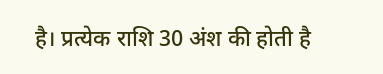है। प्रत्येक राशि 30 अंश की होती है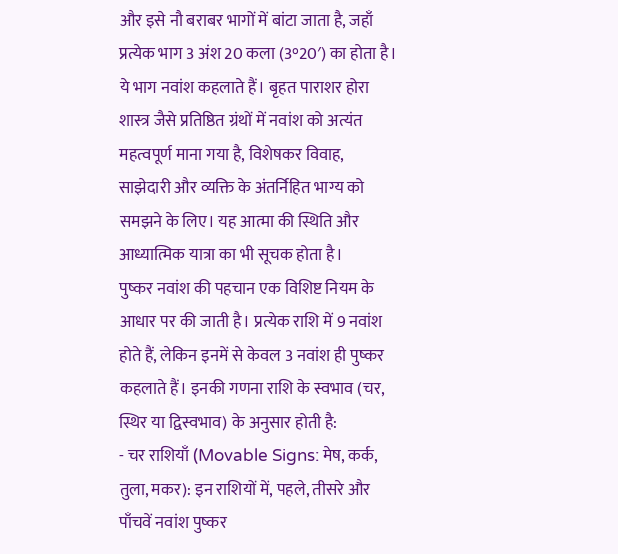और इसे नौ बराबर भागों में बांटा जाता है, जहाँ प्रत्येक भाग 3 अंश 20 कला (3°20′) का होता है। ये भाग नवांश कहलाते हैं। बृहत पाराशर होरा शास्त्र जैसे प्रतिष्ठित ग्रंथों में नवांश को अत्यंत महत्वपूर्ण माना गया है, विशेषकर विवाह, साझेदारी और व्यक्ति के अंतर्निहित भाग्य को समझने के लिए। यह आत्मा की स्थिति और आध्यात्मिक यात्रा का भी सूचक होता है।
पुष्कर नवांश की पहचान एक विशिष्ट नियम के आधार पर की जाती है। प्रत्येक राशि में 9 नवांश होते हैं, लेकिन इनमें से केवल 3 नवांश ही पुष्कर कहलाते हैं। इनकी गणना राशि के स्वभाव (चर, स्थिर या द्विस्वभाव) के अनुसार होती है:
- चर राशियाँ (Movable Signs: मेष, कर्क, तुला, मकर): इन राशियों में, पहले, तीसरे और पाँचवें नवांश पुष्कर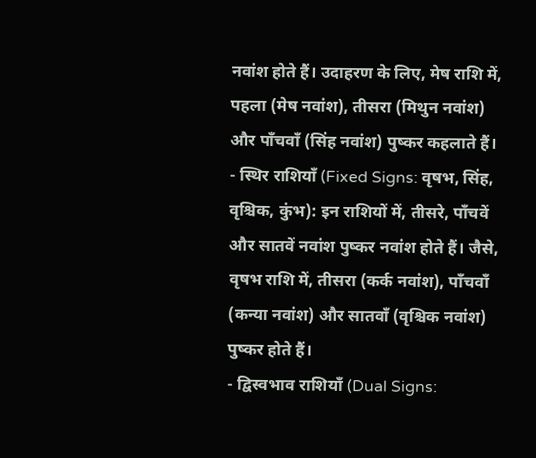नवांश होते हैं। उदाहरण के लिए, मेष राशि में, पहला (मेष नवांश), तीसरा (मिथुन नवांश) और पाँचवाँ (सिंह नवांश) पुष्कर कहलाते हैं।
- स्थिर राशियाँ (Fixed Signs: वृषभ, सिंह, वृश्चिक, कुंभ): इन राशियों में, तीसरे, पाँचवें और सातवें नवांश पुष्कर नवांश होते हैं। जैसे, वृषभ राशि में, तीसरा (कर्क नवांश), पाँचवाँ (कन्या नवांश) और सातवाँ (वृश्चिक नवांश) पुष्कर होते हैं।
- द्विस्वभाव राशियाँ (Dual Signs: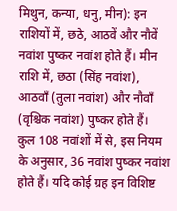मिथुन, कन्या, धनु, मीन): इन राशियों में, छठे, आठवें और नौवें नवांश पुष्कर नवांश होते हैं। मीन राशि में, छठा (सिंह नवांश), आठवाँ (तुला नवांश) और नौवाँ (वृश्चिक नवांश) पुष्कर होते हैं।
कुल 108 नवांशों में से, इस नियम के अनुसार, 36 नवांश पुष्कर नवांश होते हैं। यदि कोई ग्रह इन विशिष्ट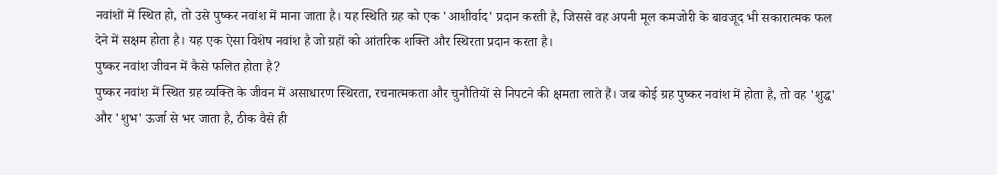नवांशों में स्थित हो, तो उसे पुष्कर नवांश में माना जाता है। यह स्थिति ग्रह को एक 'आशीर्वाद' प्रदान करती है, जिससे वह अपनी मूल कमजोरी के बावजूद भी सकारात्मक फल देने में सक्षम होता है। यह एक ऐसा विशेष नवांश है जो ग्रहों को आंतरिक शक्ति और स्थिरता प्रदान करता है।
पुष्कर नवांश जीवन में कैसे फलित होता है?
पुष्कर नवांश में स्थित ग्रह व्यक्ति के जीवन में असाधारण स्थिरता, रचनात्मकता और चुनौतियों से निपटने की क्षमता लाते हैं। जब कोई ग्रह पुष्कर नवांश में होता है, तो वह 'शुद्ध' और 'शुभ' ऊर्जा से भर जाता है, ठीक वैसे ही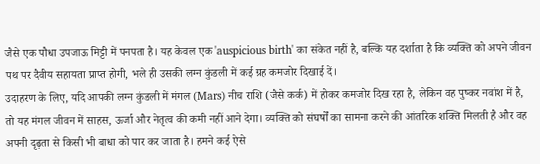जैसे एक पौधा उपजाऊ मिट्टी में पनपता है। यह केवल एक 'auspicious birth' का संकेत नहीं है, बल्कि यह दर्शाता है कि व्यक्ति को अपने जीवन पथ पर दैवीय सहायता प्राप्त होगी, भले ही उसकी लग्न कुंडली में कई ग्रह कमजोर दिखाई दें।
उदाहरण के लिए, यदि आपकी लग्न कुंडली में मंगल (Mars) नीच राशि (जैसे कर्क) में होकर कमजोर दिख रहा है, लेकिन वह पुष्कर नवांश में है, तो यह मंगल जीवन में साहस, ऊर्जा और नेतृत्व की कमी नहीं आने देगा। व्यक्ति को संघर्षों का सामना करने की आंतरिक शक्ति मिलती है और वह अपनी दृढ़ता से किसी भी बाधा को पार कर जाता है। हमने कई ऐसे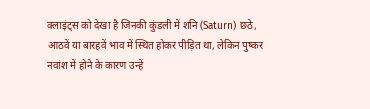क्लाइंट्स को देखा है जिनकी कुंडली में शनि (Saturn) छठे, आठवें या बारहवें भाव में स्थित होकर पीड़ित था, लेकिन पुष्कर नवांश में होने के कारण उन्हें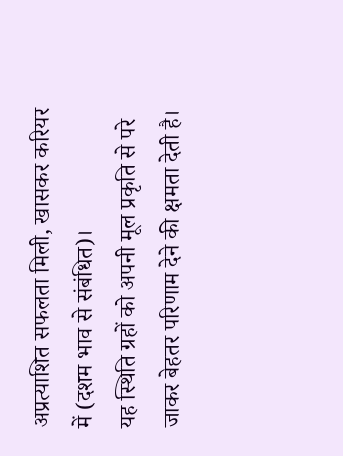अप्रत्याशित सफलता मिली, खासकर करियर में (दशम भाव से संबंधित)।
यह स्थिति ग्रहों को अपनी मूल प्रकृति से परे जाकर बेहतर परिणाम देने की क्षमता देती है।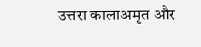उत्तरा कालाअमृत और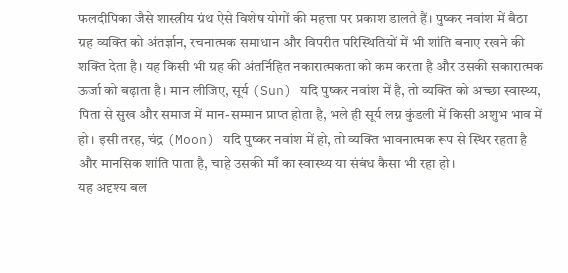फलदीपिका जैसे शास्त्रीय ग्रंथ ऐसे विशेष योगों की महत्ता पर प्रकाश डालते हैं। पुष्कर नवांश में बैठा ग्रह व्यक्ति को अंतर्ज्ञान, रचनात्मक समाधान और विपरीत परिस्थितियों में भी शांति बनाए रखने की शक्ति देता है। यह किसी भी ग्रह की अंतर्निहित नकारात्मकता को कम करता है और उसकी सकारात्मक ऊर्जा को बढ़ाता है। मान लीजिए, सूर्य (Sun) यदि पुष्कर नवांश में है, तो व्यक्ति को अच्छा स्वास्थ्य, पिता से सुख और समाज में मान-सम्मान प्राप्त होता है, भले ही सूर्य लग्न कुंडली में किसी अशुभ भाव में हो। इसी तरह, चंद्र (Moon) यदि पुष्कर नवांश में हो, तो व्यक्ति भावनात्मक रूप से स्थिर रहता है और मानसिक शांति पाता है, चाहे उसकी माँ का स्वास्थ्य या संबंध कैसा भी रहा हो।
यह अदृश्य बल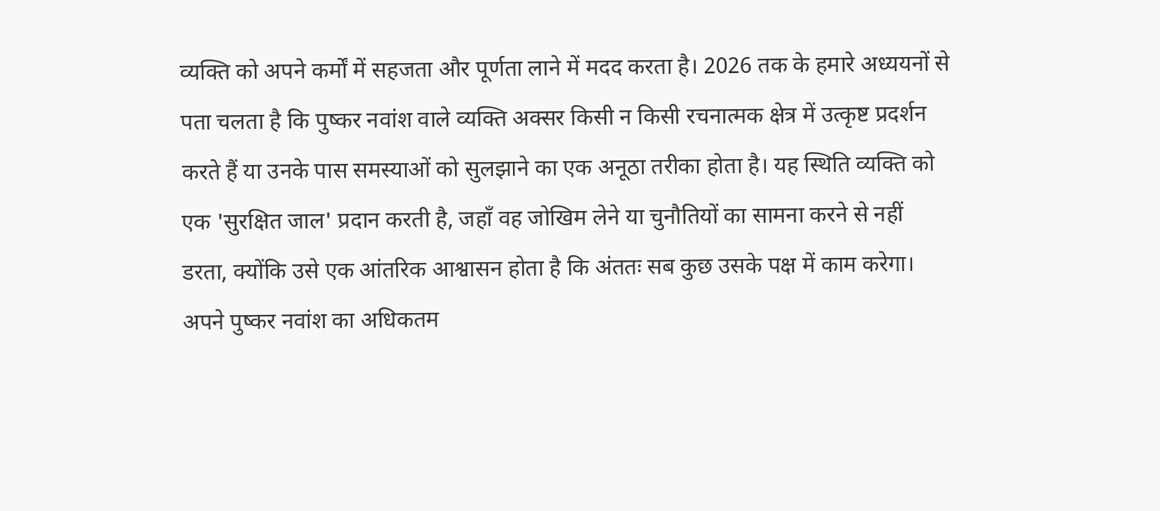व्यक्ति को अपने कर्मों में सहजता और पूर्णता लाने में मदद करता है। 2026 तक के हमारे अध्ययनों से पता चलता है कि पुष्कर नवांश वाले व्यक्ति अक्सर किसी न किसी रचनात्मक क्षेत्र में उत्कृष्ट प्रदर्शन करते हैं या उनके पास समस्याओं को सुलझाने का एक अनूठा तरीका होता है। यह स्थिति व्यक्ति को एक 'सुरक्षित जाल' प्रदान करती है, जहाँ वह जोखिम लेने या चुनौतियों का सामना करने से नहीं डरता, क्योंकि उसे एक आंतरिक आश्वासन होता है कि अंततः सब कुछ उसके पक्ष में काम करेगा।
अपने पुष्कर नवांश का अधिकतम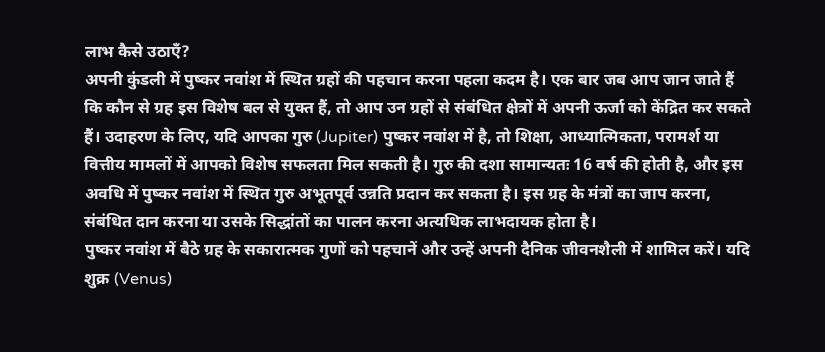लाभ कैसे उठाएँ?
अपनी कुंडली में पुष्कर नवांश में स्थित ग्रहों की पहचान करना पहला कदम है। एक बार जब आप जान जाते हैं कि कौन से ग्रह इस विशेष बल से युक्त हैं, तो आप उन ग्रहों से संबंधित क्षेत्रों में अपनी ऊर्जा को केंद्रित कर सकते हैं। उदाहरण के लिए, यदि आपका गुरु (Jupiter) पुष्कर नवांश में है, तो शिक्षा, आध्यात्मिकता, परामर्श या वित्तीय मामलों में आपको विशेष सफलता मिल सकती है। गुरु की दशा सामान्यतः 16 वर्ष की होती है, और इस अवधि में पुष्कर नवांश में स्थित गुरु अभूतपूर्व उन्नति प्रदान कर सकता है। इस ग्रह के मंत्रों का जाप करना, संबंधित दान करना या उसके सिद्धांतों का पालन करना अत्यधिक लाभदायक होता है।
पुष्कर नवांश में बैठे ग्रह के सकारात्मक गुणों को पहचानें और उन्हें अपनी दैनिक जीवनशैली में शामिल करें। यदि शुक्र (Venus)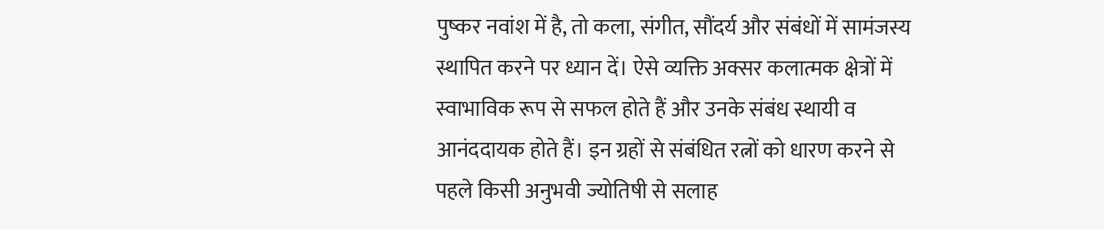पुष्कर नवांश में है, तो कला, संगीत, सौंदर्य और संबंधों में सामंजस्य स्थापित करने पर ध्यान दें। ऐसे व्यक्ति अक्सर कलात्मक क्षेत्रों में स्वाभाविक रूप से सफल होते हैं और उनके संबंध स्थायी व आनंददायक होते हैं। इन ग्रहों से संबंधित रत्नों को धारण करने से पहले किसी अनुभवी ज्योतिषी से सलाह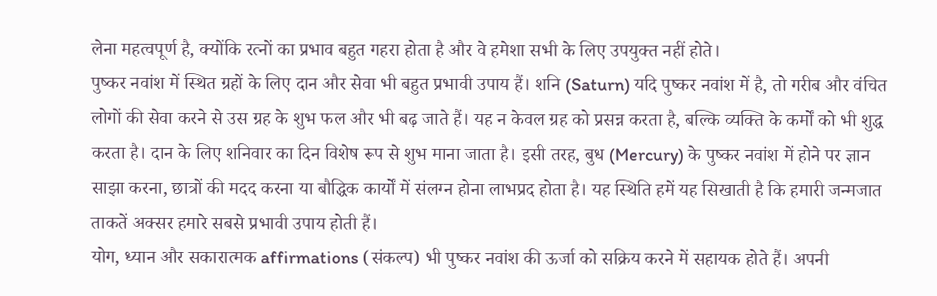लेना महत्वपूर्ण है, क्योंकि रत्नों का प्रभाव बहुत गहरा होता है और वे हमेशा सभी के लिए उपयुक्त नहीं होते।
पुष्कर नवांश में स्थित ग्रहों के लिए दान और सेवा भी बहुत प्रभावी उपाय हैं। शनि (Saturn) यदि पुष्कर नवांश में है, तो गरीब और वंचित लोगों की सेवा करने से उस ग्रह के शुभ फल और भी बढ़ जाते हैं। यह न केवल ग्रह को प्रसन्न करता है, बल्कि व्यक्ति के कर्मों को भी शुद्ध करता है। दान के लिए शनिवार का दिन विशेष रूप से शुभ माना जाता है। इसी तरह, बुध (Mercury) के पुष्कर नवांश में होने पर ज्ञान साझा करना, छात्रों की मदद करना या बौद्धिक कार्यों में संलग्न होना लाभप्रद होता है। यह स्थिति हमें यह सिखाती है कि हमारी जन्मजात ताकतें अक्सर हमारे सबसे प्रभावी उपाय होती हैं।
योग, ध्यान और सकारात्मक affirmations (संकल्प) भी पुष्कर नवांश की ऊर्जा को सक्रिय करने में सहायक होते हैं। अपनी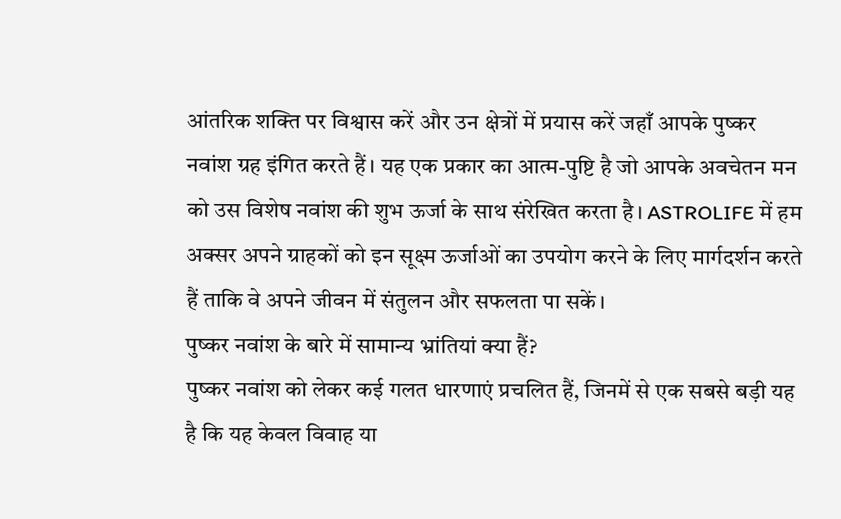आंतरिक शक्ति पर विश्वास करें और उन क्षेत्रों में प्रयास करें जहाँ आपके पुष्कर नवांश ग्रह इंगित करते हैं। यह एक प्रकार का आत्म-पुष्टि है जो आपके अवचेतन मन को उस विशेष नवांश की शुभ ऊर्जा के साथ संरेखित करता है। ASTROLIFE में हम अक्सर अपने ग्राहकों को इन सूक्ष्म ऊर्जाओं का उपयोग करने के लिए मार्गदर्शन करते हैं ताकि वे अपने जीवन में संतुलन और सफलता पा सकें।
पुष्कर नवांश के बारे में सामान्य भ्रांतियां क्या हैं?
पुष्कर नवांश को लेकर कई गलत धारणाएं प्रचलित हैं, जिनमें से एक सबसे बड़ी यह है कि यह केवल विवाह या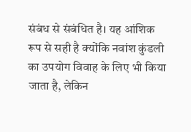संबंध से संबंधित है। यह आंशिक रूप से सही है क्योंकि नवांश कुंडली का उपयोग विवाह के लिए भी किया जाता है, लेकिन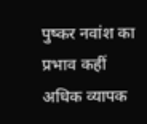पुष्कर नवांश का प्रभाव कहीं अधिक व्यापक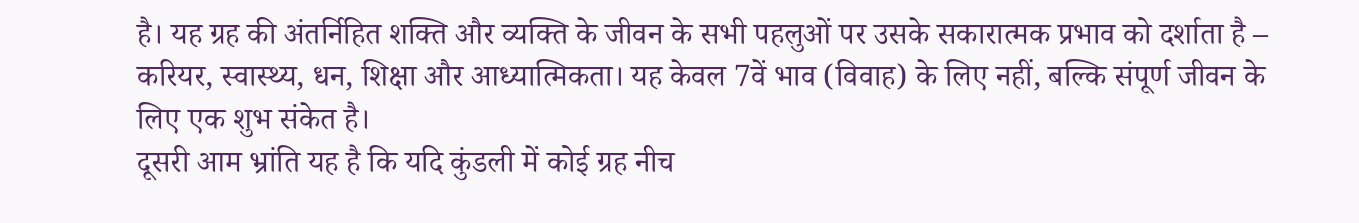है। यह ग्रह की अंतर्निहित शक्ति और व्यक्ति के जीवन के सभी पहलुओं पर उसके सकारात्मक प्रभाव को दर्शाता है – करियर, स्वास्थ्य, धन, शिक्षा और आध्यात्मिकता। यह केवल 7वें भाव (विवाह) के लिए नहीं, बल्कि संपूर्ण जीवन के लिए एक शुभ संकेत है।
दूसरी आम भ्रांति यह है कि यदि कुंडली में कोई ग्रह नीच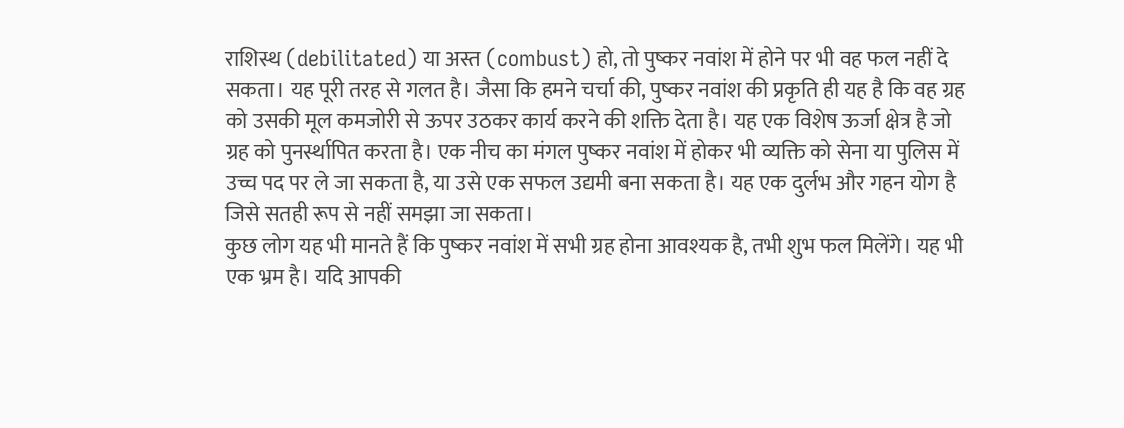राशिस्थ (debilitated) या अस्त (combust) हो, तो पुष्कर नवांश में होने पर भी वह फल नहीं दे सकता। यह पूरी तरह से गलत है। जैसा कि हमने चर्चा की, पुष्कर नवांश की प्रकृति ही यह है कि वह ग्रह को उसकी मूल कमजोरी से ऊपर उठकर कार्य करने की शक्ति देता है। यह एक विशेष ऊर्जा क्षेत्र है जो ग्रह को पुनर्स्थापित करता है। एक नीच का मंगल पुष्कर नवांश में होकर भी व्यक्ति को सेना या पुलिस में उच्च पद पर ले जा सकता है, या उसे एक सफल उद्यमी बना सकता है। यह एक दुर्लभ और गहन योग है जिसे सतही रूप से नहीं समझा जा सकता।
कुछ लोग यह भी मानते हैं कि पुष्कर नवांश में सभी ग्रह होना आवश्यक है, तभी शुभ फल मिलेंगे। यह भी एक भ्रम है। यदि आपकी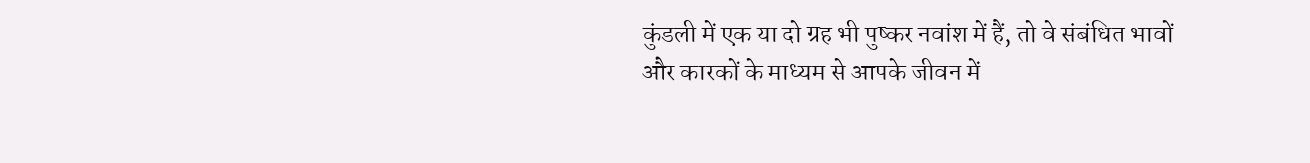कुंडली में एक या दो ग्रह भी पुष्कर नवांश में हैं, तो वे संबंधित भावों और कारकों के माध्यम से आपके जीवन में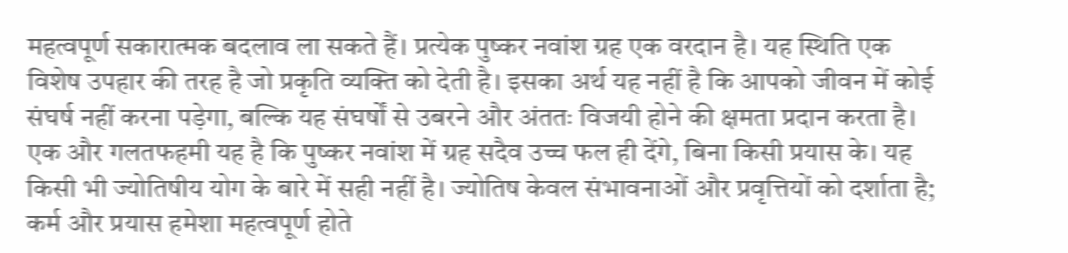महत्वपूर्ण सकारात्मक बदलाव ला सकते हैं। प्रत्येक पुष्कर नवांश ग्रह एक वरदान है। यह स्थिति एक विशेष उपहार की तरह है जो प्रकृति व्यक्ति को देती है। इसका अर्थ यह नहीं है कि आपको जीवन में कोई संघर्ष नहीं करना पड़ेगा, बल्कि यह संघर्षों से उबरने और अंततः विजयी होने की क्षमता प्रदान करता है।
एक और गलतफहमी यह है कि पुष्कर नवांश में ग्रह सदैव उच्च फल ही देंगे, बिना किसी प्रयास के। यह किसी भी ज्योतिषीय योग के बारे में सही नहीं है। ज्योतिष केवल संभावनाओं और प्रवृत्तियों को दर्शाता है; कर्म और प्रयास हमेशा महत्वपूर्ण होते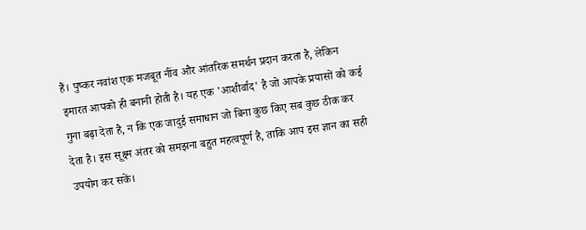हैं। पुष्कर नवांश एक मजबूत नींव और आंतरिक समर्थन प्रदान करता है, लेकिन इमारत आपको ही बनानी होती है। यह एक 'आशीर्वाद' है जो आपके प्रयासों को कई गुना बढ़ा देता है, न कि एक जादुई समाधान जो बिना कुछ किए सब कुछ ठीक कर देता है। इस सूक्ष्म अंतर को समझना बहुत महत्वपूर्ण है, ताकि आप इस ज्ञान का सही उपयोग कर सकें।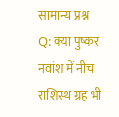सामान्य प्रश्न
Q: क्या पुष्कर नवांश में नीच राशिस्थ ग्रह भी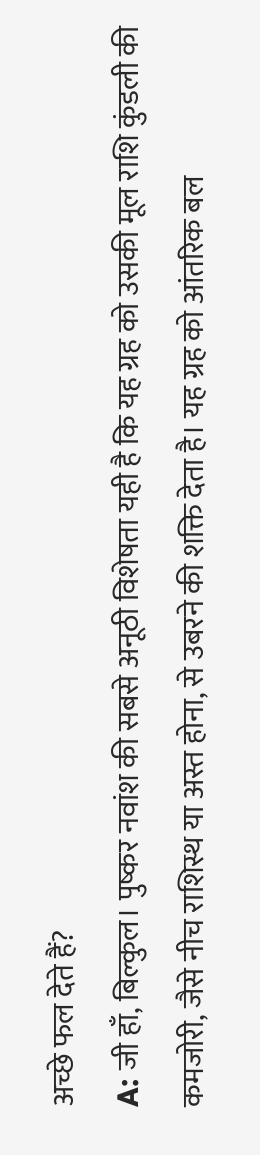अच्छे फल देते हैं?
A: जी हाँ, बिल्कुल। पुष्कर नवांश की सबसे अनूठी विशेषता यही है कि यह ग्रह को उसकी मूल राशि कुंडली की कमजोरी, जैसे नीच राशिस्थ या अस्त होना, से उबरने की शक्ति देता है। यह ग्रह को आंतरिक बल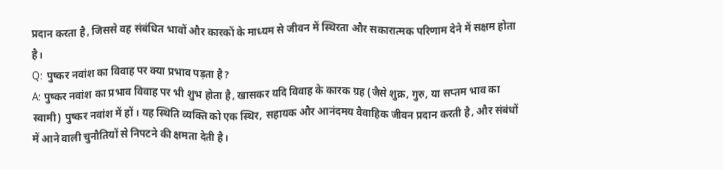प्रदान करता है, जिससे वह संबंधित भावों और कारकों के माध्यम से जीवन में स्थिरता और सकारात्मक परिणाम देने में सक्षम होता है।
Q: पुष्कर नवांश का विवाह पर क्या प्रभाव पड़ता है?
A: पुष्कर नवांश का प्रभाव विवाह पर भी शुभ होता है, खासकर यदि विवाह के कारक ग्रह (जैसे शुक्र, गुरु, या सप्तम भाव का स्वामी) पुष्कर नवांश में हों। यह स्थिति व्यक्ति को एक स्थिर, सहायक और आनंदमय वैवाहिक जीवन प्रदान करती है, और संबंधों में आने वाली चुनौतियों से निपटने की क्षमता देती है।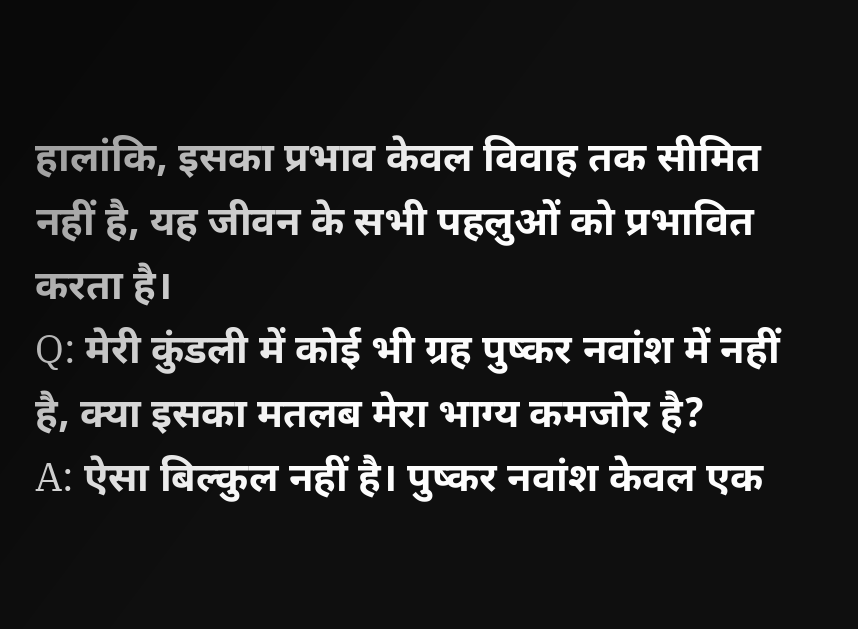हालांकि, इसका प्रभाव केवल विवाह तक सीमित नहीं है, यह जीवन के सभी पहलुओं को प्रभावित करता है।
Q: मेरी कुंडली में कोई भी ग्रह पुष्कर नवांश में नहीं है, क्या इसका मतलब मेरा भाग्य कमजोर है?
A: ऐसा बिल्कुल नहीं है। पुष्कर नवांश केवल एक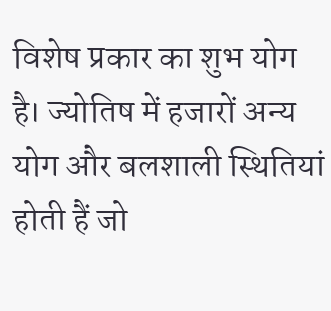विशेष प्रकार का शुभ योग है। ज्योतिष में हजारों अन्य योग और बलशाली स्थितियां होती हैं जो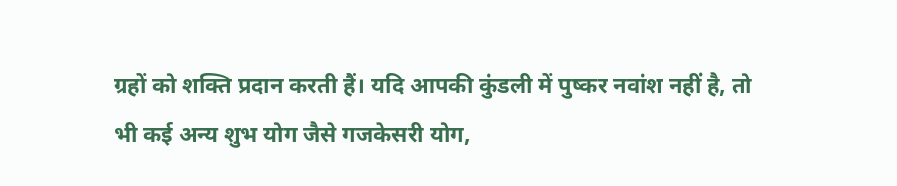ग्रहों को शक्ति प्रदान करती हैं। यदि आपकी कुंडली में पुष्कर नवांश नहीं है, तो भी कई अन्य शुभ योग जैसे गजकेसरी योग,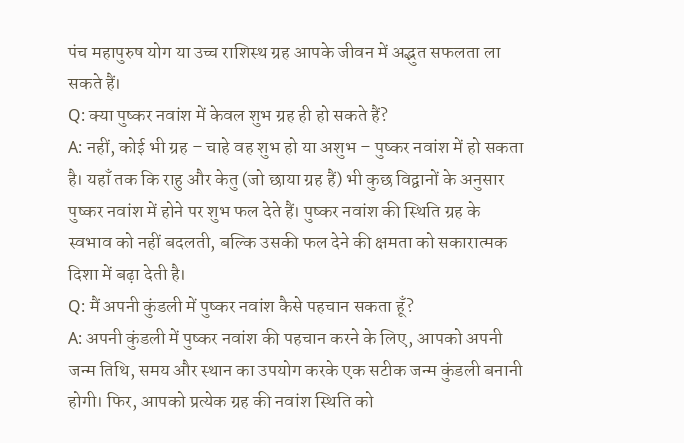पंच महापुरुष योग या उच्च राशिस्थ ग्रह आपके जीवन में अद्भुत सफलता ला सकते हैं।
Q: क्या पुष्कर नवांश में केवल शुभ ग्रह ही हो सकते हैं?
A: नहीं, कोई भी ग्रह – चाहे वह शुभ हो या अशुभ – पुष्कर नवांश में हो सकता है। यहाँ तक कि राहु और केतु (जो छाया ग्रह हैं) भी कुछ विद्वानों के अनुसार पुष्कर नवांश में होने पर शुभ फल देते हैं। पुष्कर नवांश की स्थिति ग्रह के स्वभाव को नहीं बदलती, बल्कि उसकी फल देने की क्षमता को सकारात्मक दिशा में बढ़ा देती है।
Q: मैं अपनी कुंडली में पुष्कर नवांश कैसे पहचान सकता हूँ?
A: अपनी कुंडली में पुष्कर नवांश की पहचान करने के लिए, आपको अपनी जन्म तिथि, समय और स्थान का उपयोग करके एक सटीक जन्म कुंडली बनानी होगी। फिर, आपको प्रत्येक ग्रह की नवांश स्थिति को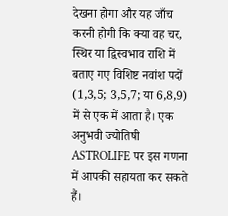देखना होगा और यह जाँच करनी होगी कि क्या वह चर, स्थिर या द्विस्वभाव राशि में बताए गए विशिष्ट नवांश पदों (1,3,5; 3,5,7; या 6,8,9) में से एक में आता है। एक अनुभवी ज्योतिषी ASTROLIFE पर इस गणना में आपकी सहायता कर सकते हैं।